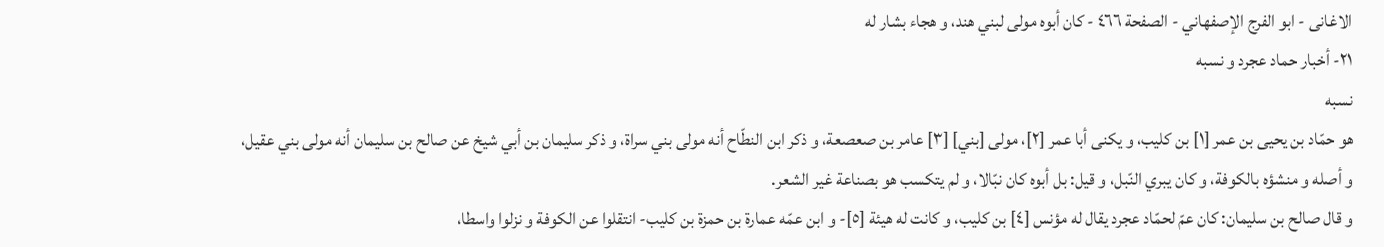الاغانی - ابو الفرج الإصفهاني - الصفحة ٤٦٦ - كان أبوه مولى لبني هند، و هجاء بشار له
٢١- أخبار حماد عجرد و نسبه
نسبه
هو حمّاد بن يحيى بن عمر [١] بن كليب، و يكنى أبا عمر [٢]، مولى [بني] [٣] عامر بن صعصعة، و ذكر ابن النطّاح أنه مولى بني سراة، و ذكر سليمان بن أبي شيخ عن صالح بن سليمان أنه مولى بني عقيل، و أصله و منشؤه بالكوفة، و كان يبري النّبل، و قيل: بل أبوه كان نبّالا، و لم يتكسب هو بصناعة غير الشعر.
و قال صالح بن سليمان: كان عمّ لحمّاد عجرد يقال له مؤنس [٤] بن كليب، و كانت له هيئة [٥]- و ابن عمّه عمارة بن حمزة بن كليب- انتقلوا عن الكوفة و نزلوا واسطا،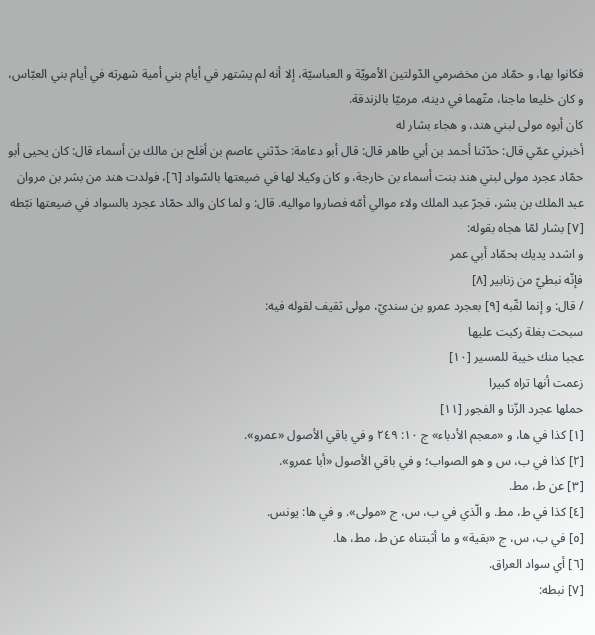فكانوا بها، و حمّاد من مخضرمي الدّولتين الأمويّة و العباسيّة، إلا أنه لم يشتهر في أيام بني أمية شهرته في أيام بني العبّاس، و كان خليعا ماجنا، متّهما في دينه، مرميّا بالزندقة.
كان أبوه مولى لبني هند، و هجاء بشار له
أخبرني عمّي قال: حدّثنا أحمد بن أبي طاهر قال: قال أبو دعامة: حدّثني عاصم بن أفلح بن مالك بن أسماء قال: كان يحيى أبو حمّاد عجرد مولى لبني هند بنت أسماء بن خارجة، و كان وكيلا لها في ضيعتها بالسّواد [٦]، فولدت هند من بشر بن مروان عبد الملك بن بشر، فجرّ عبد الملك ولاء موالي أمّه فصاروا مواليه. قال: و لما كان والد حمّاد عجرد بالسواد في ضيعتها نبّطه [٧] بشار لمّا هجاه بقوله:
و اشدد يديك بحمّاد أبي عمر
فإنّه نبطيّ من زنابير [٨]
/ قال: و إنما لقّبه [٩] بعجرد عمرو بن سنديّ، مولى ثقيف لقوله فيه:
سبحت بغلة ركبت عليها
عجبا منك خيبة للمسير [١٠]
زعمت أنها تراه كبيرا
حملها عجرد الزّنا و الفجور [١١]
[١] كذا في ها، و «معجم الأدباء» ج ١٠: ٢٤٩ و في باقي الأصول «عمرو».
[٢] كذا في ب، س و هو الصواب؛ و في باقي الأصول «أبا عمرو».
[٣] عن ط، مط.
[٤] كذا في ط، مط. و الّذي في ب، س، ج «مولى». و في ها: يونس.
[٥] في ب، س، ج «بقية» و ما أثبتناه عن ط، مط، ها.
[٦] أي سواد العراق.
[٧] نبطه: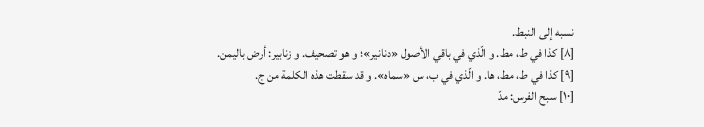نسبه إلى النبط.
[٨] كذا في ط، مط. و الّذي في باقي الأصول «دنانير»؛ و هو تصحيف. و زنابير: أرض باليمن.
[٩] كذا في ط، مط، ها. و الّذي في ب، س «سماه». و قد سقطت هذه الكلمة من ج.
[١٠] سبح الفرس: مدّ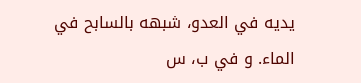يديه في العدو، شبهه بالسابح في الماء. و في ب، س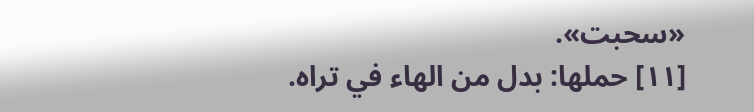«سحبت».
[١١] حملها: بدل من الهاء في تراه.